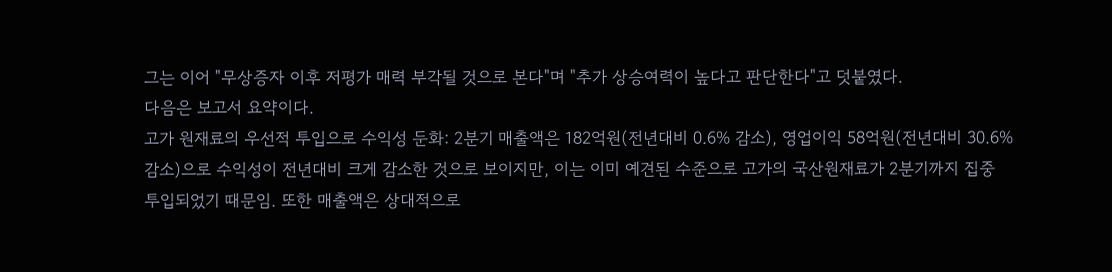그는 이어 "무상증자 이후 저평가 매력 부각될 것으로 본다"며 "추가 상승여력이 높다고 판단한다"고 덧붙였다.
다음은 보고서 요약이다.
고가 원재료의 우선적 투입으로 수익성 둔화: 2분기 매출액은 182억원(전년대비 0.6% 감소), 영업이익 58억원(전년대비 30.6% 감소)으로 수익성이 전년대비 크게 감소한 것으로 보이지만, 이는 이미 예견된 수준으로 고가의 국산원재료가 2분기까지 집중 투입되었기 때문임. 또한 매출액은 상대적으로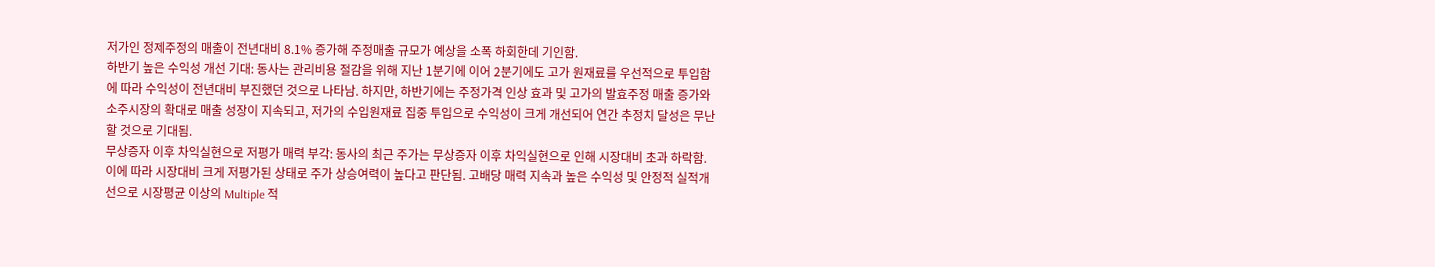저가인 정제주정의 매출이 전년대비 8.1% 증가해 주정매출 규모가 예상을 소폭 하회한데 기인함.
하반기 높은 수익성 개선 기대: 동사는 관리비용 절감을 위해 지난 1분기에 이어 2분기에도 고가 원재료를 우선적으로 투입함에 따라 수익성이 전년대비 부진했던 것으로 나타남. 하지만, 하반기에는 주정가격 인상 효과 및 고가의 발효주정 매출 증가와 소주시장의 확대로 매출 성장이 지속되고, 저가의 수입원재료 집중 투입으로 수익성이 크게 개선되어 연간 추정치 달성은 무난할 것으로 기대됨.
무상증자 이후 차익실현으로 저평가 매력 부각: 동사의 최근 주가는 무상증자 이후 차익실현으로 인해 시장대비 초과 하락함. 이에 따라 시장대비 크게 저평가된 상태로 주가 상승여력이 높다고 판단됨. 고배당 매력 지속과 높은 수익성 및 안정적 실적개선으로 시장평균 이상의 Multiple 적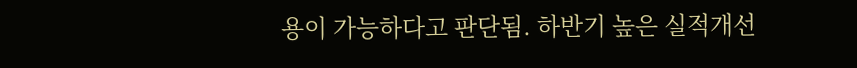용이 가능하다고 판단됨. 하반기 높은 실적개선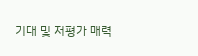기대 및 저평가 매력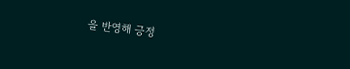을 반영해 긍정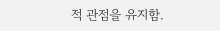적 관점을 유지함.